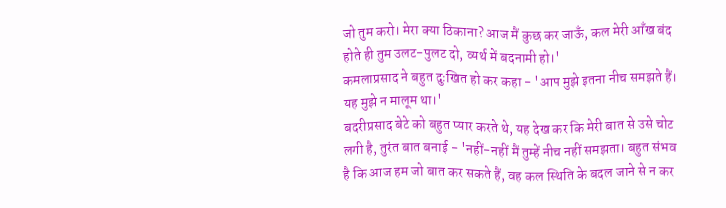जो तुम करो। मेरा क्या ठिकाना? आज मैं कुछ कर जाऊँ, कल मेरी आँख बंद होते ही तुम उलट-पुलट दो, व्यर्थ में बदनामी हो।'
कमलाप्रसाद ने बहुत दुःखित हो कर कहा - 'आप मुझे इतना नीच समझते हैं। यह मुझे न मालूम था।'
बदरीप्रसाद बेटे को बहुत प्यार करते थे, यह देख कर कि मेरी बात से उसे चोट लगी है, तुरंत बात बनाई - 'नहीं-नहीं मैं तुम्हें नीच नहीं समझता। बहुत संभव है कि आज हम जो बात कर सकते हैं, वह कल स्थिति के बदल जाने से न कर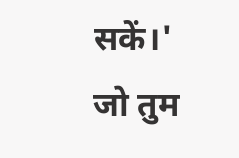सकें।'
जो तुम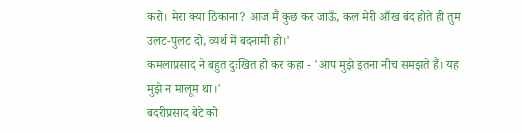करो। मेरा क्या ठिकाना? आज मैं कुछ कर जाऊँ, कल मेरी आँख बंद होते ही तुम उलट-पुलट दो, व्यर्थ में बदनामी हो।'
कमलाप्रसाद ने बहुत दुःखित हो कर कहा - 'आप मुझे इतना नीच समझते हैं। यह मुझे न मालूम था।'
बदरीप्रसाद बेटे को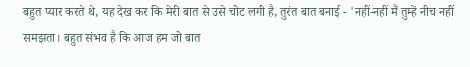बहुत प्यार करते थे, यह देख कर कि मेरी बात से उसे चोट लगी है, तुरंत बात बनाई - 'नहीं-नहीं मैं तुम्हें नीच नहीं समझता। बहुत संभव है कि आज हम जो बात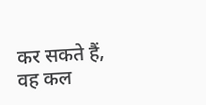कर सकते हैं, वह कल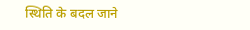स्थिति के बदल जाने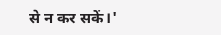से न कर सकें।'